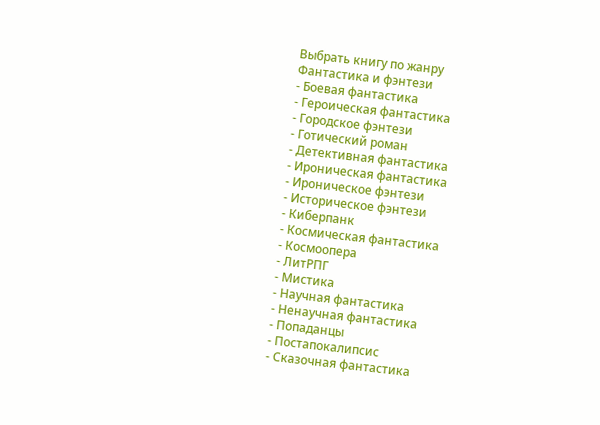Выбрать книгу по жанру
Фантастика и фэнтези
- Боевая фантастика
- Героическая фантастика
- Городское фэнтези
- Готический роман
- Детективная фантастика
- Ироническая фантастика
- Ироническое фэнтези
- Историческое фэнтези
- Киберпанк
- Космическая фантастика
- Космоопера
- ЛитРПГ
- Мистика
- Научная фантастика
- Ненаучная фантастика
- Попаданцы
- Постапокалипсис
- Сказочная фантастика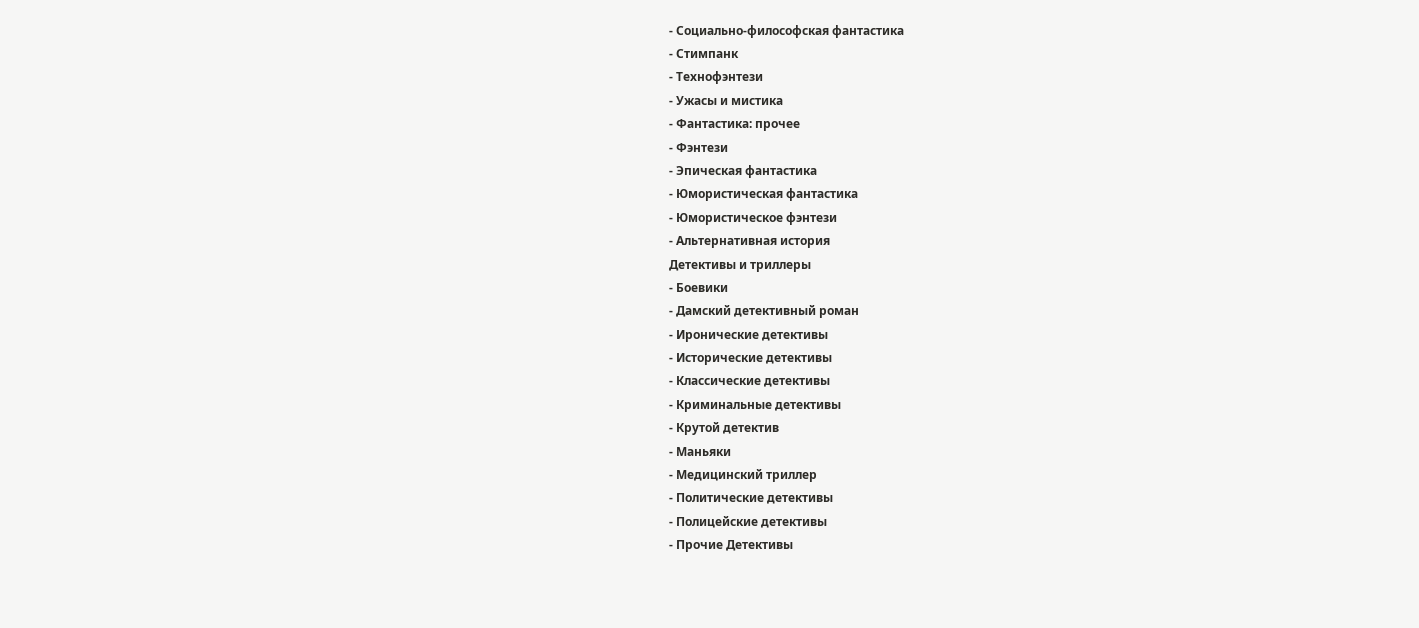- Социально-философская фантастика
- Стимпанк
- Технофэнтези
- Ужасы и мистика
- Фантастика: прочее
- Фэнтези
- Эпическая фантастика
- Юмористическая фантастика
- Юмористическое фэнтези
- Альтернативная история
Детективы и триллеры
- Боевики
- Дамский детективный роман
- Иронические детективы
- Исторические детективы
- Классические детективы
- Криминальные детективы
- Крутой детектив
- Маньяки
- Медицинский триллер
- Политические детективы
- Полицейские детективы
- Прочие Детективы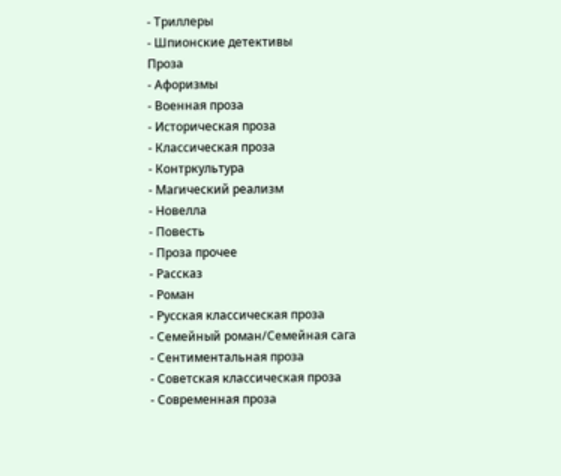- Триллеры
- Шпионские детективы
Проза
- Афоризмы
- Военная проза
- Историческая проза
- Классическая проза
- Контркультура
- Магический реализм
- Новелла
- Повесть
- Проза прочее
- Рассказ
- Роман
- Русская классическая проза
- Семейный роман/Семейная сага
- Сентиментальная проза
- Советская классическая проза
- Современная проза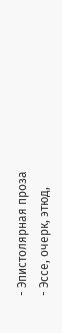- Эпистолярная проза
- Эссе, очерк, этюд,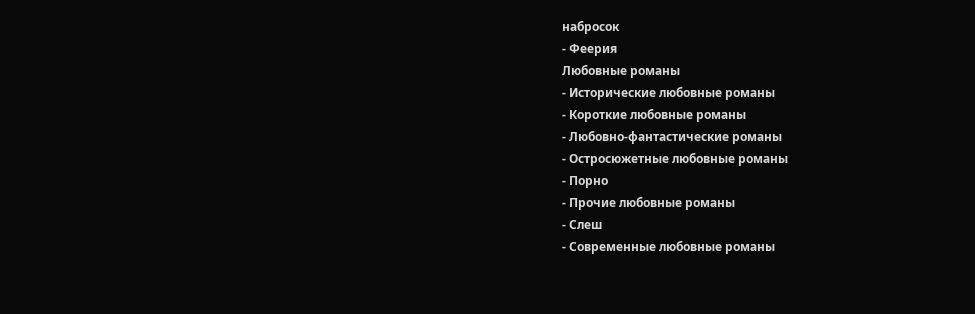набросок
- Феерия
Любовные романы
- Исторические любовные романы
- Короткие любовные романы
- Любовно-фантастические романы
- Остросюжетные любовные романы
- Порно
- Прочие любовные романы
- Слеш
- Современные любовные романы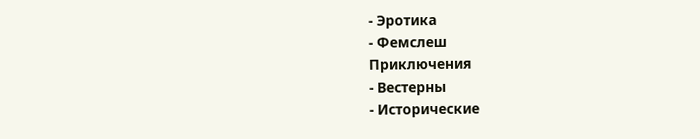- Эротика
- Фемслеш
Приключения
- Вестерны
- Исторические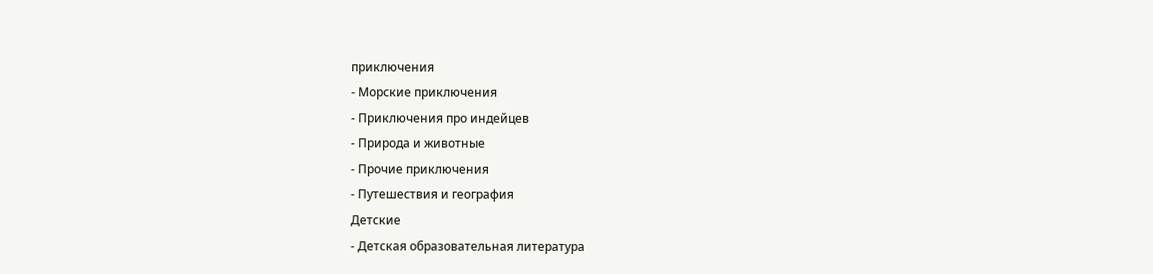приключения
- Морские приключения
- Приключения про индейцев
- Природа и животные
- Прочие приключения
- Путешествия и география
Детские
- Детская образовательная литература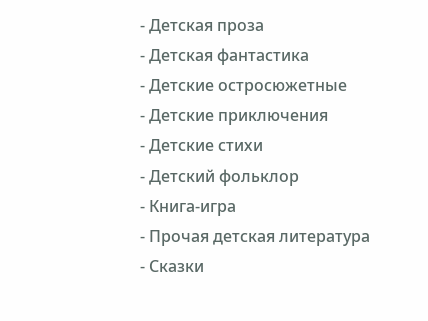- Детская проза
- Детская фантастика
- Детские остросюжетные
- Детские приключения
- Детские стихи
- Детский фольклор
- Книга-игра
- Прочая детская литература
- Сказки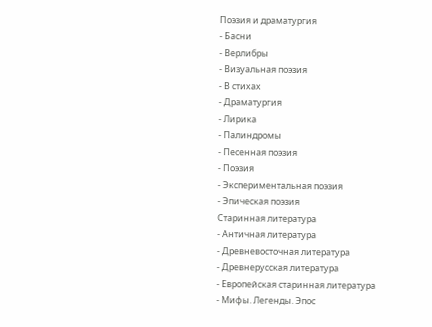Поэзия и драматургия
- Басни
- Верлибры
- Визуальная поэзия
- В стихах
- Драматургия
- Лирика
- Палиндромы
- Песенная поэзия
- Поэзия
- Экспериментальная поэзия
- Эпическая поэзия
Старинная литература
- Античная литература
- Древневосточная литература
- Древнерусская литература
- Европейская старинная литература
- Мифы. Легенды. Эпос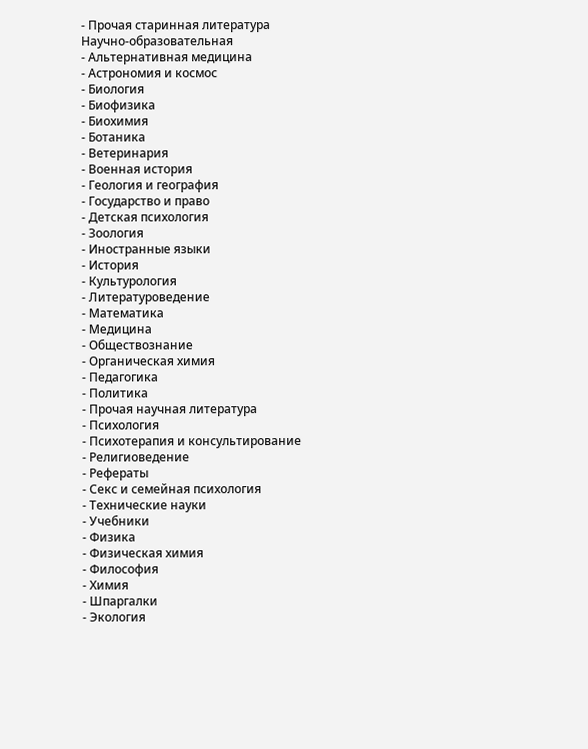- Прочая старинная литература
Научно-образовательная
- Альтернативная медицина
- Астрономия и космос
- Биология
- Биофизика
- Биохимия
- Ботаника
- Ветеринария
- Военная история
- Геология и география
- Государство и право
- Детская психология
- Зоология
- Иностранные языки
- История
- Культурология
- Литературоведение
- Математика
- Медицина
- Обществознание
- Органическая химия
- Педагогика
- Политика
- Прочая научная литература
- Психология
- Психотерапия и консультирование
- Религиоведение
- Рефераты
- Секс и семейная психология
- Технические науки
- Учебники
- Физика
- Физическая химия
- Философия
- Химия
- Шпаргалки
- Экология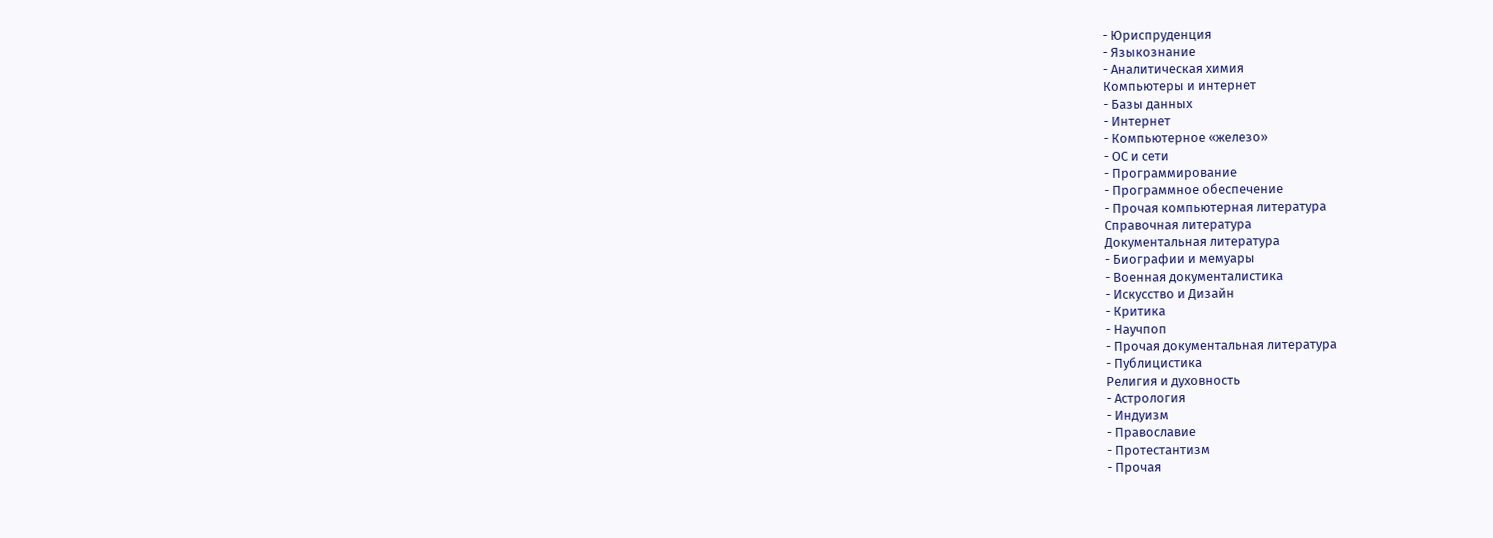- Юриспруденция
- Языкознание
- Аналитическая химия
Компьютеры и интернет
- Базы данных
- Интернет
- Компьютерное «железо»
- ОС и сети
- Программирование
- Программное обеспечение
- Прочая компьютерная литература
Справочная литература
Документальная литература
- Биографии и мемуары
- Военная документалистика
- Искусство и Дизайн
- Критика
- Научпоп
- Прочая документальная литература
- Публицистика
Религия и духовность
- Астрология
- Индуизм
- Православие
- Протестантизм
- Прочая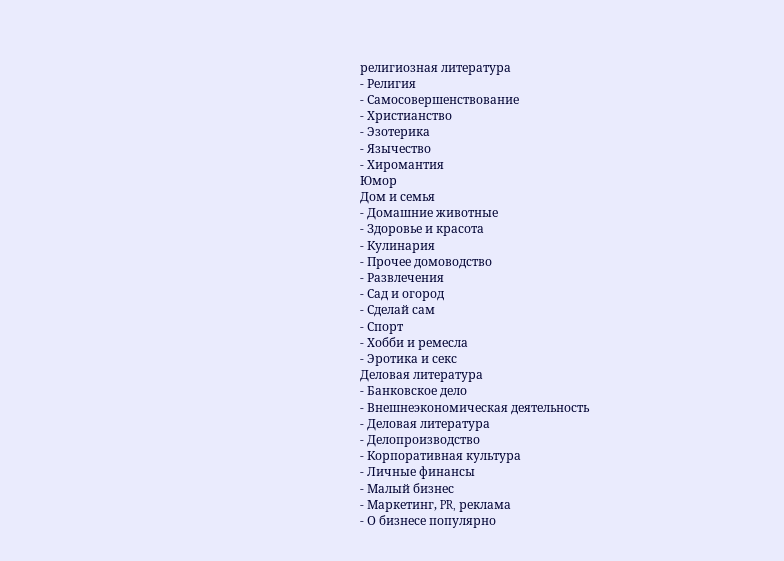религиозная литература
- Религия
- Самосовершенствование
- Христианство
- Эзотерика
- Язычество
- Хиромантия
Юмор
Дом и семья
- Домашние животные
- Здоровье и красота
- Кулинария
- Прочее домоводство
- Развлечения
- Сад и огород
- Сделай сам
- Спорт
- Хобби и ремесла
- Эротика и секс
Деловая литература
- Банковское дело
- Внешнеэкономическая деятельность
- Деловая литература
- Делопроизводство
- Корпоративная культура
- Личные финансы
- Малый бизнес
- Маркетинг, PR, реклама
- О бизнесе популярно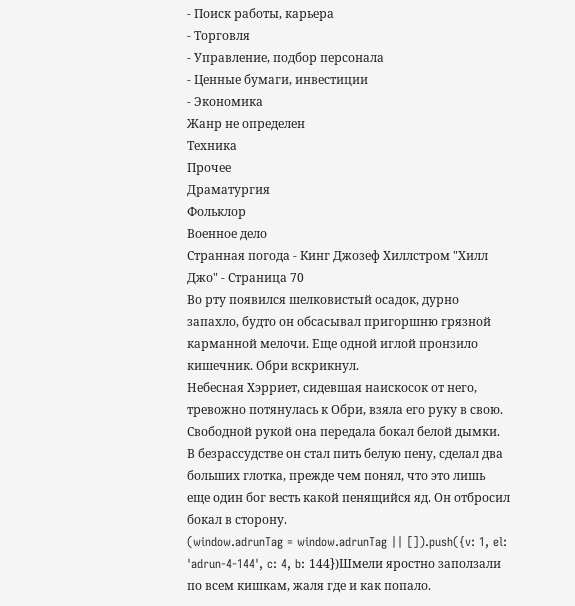- Поиск работы, карьера
- Торговля
- Управление, подбор персонала
- Ценные бумаги, инвестиции
- Экономика
Жанр не определен
Техника
Прочее
Драматургия
Фольклор
Военное дело
Странная погода - Кинг Джозеф Хиллстром "Хилл Джо" - Страница 70
Во рту появился шелковистый осадок, дурно запахло, будто он обсасывал пригоршню грязной карманной мелочи. Еще одной иглой пронзило кишечник. Обри вскрикнул.
Небесная Хэрриет, сидевшая наискосок от него, тревожно потянулась к Обри, взяла его руку в свою. Свободной рукой она передала бокал белой дымки. В безрассудстве он стал пить белую пену, сделал два больших глотка, прежде чем понял, что это лишь еще один бог весть какой пенящийся яд. Он отбросил бокал в сторону.
(window.adrunTag = window.adrunTag || []).push({v: 1, el: 'adrun-4-144', c: 4, b: 144})Шмели яростно заползали по всем кишкам, жаля где и как попало.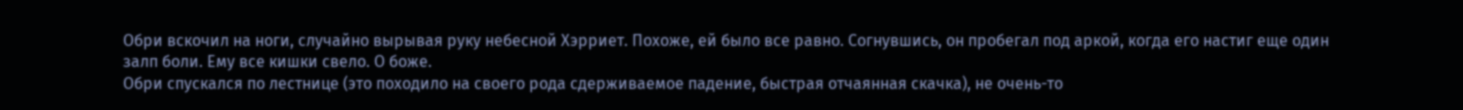Обри вскочил на ноги, случайно вырывая руку небесной Хэрриет. Похоже, ей было все равно. Согнувшись, он пробегал под аркой, когда его настиг еще один залп боли. Ему все кишки свело. О боже.
Обри спускался по лестнице (это походило на своего рода сдерживаемое падение, быстрая отчаянная скачка), не очень-то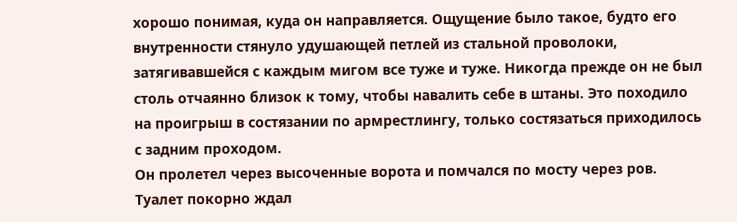хорошо понимая, куда он направляется. Ощущение было такое, будто его внутренности стянуло удушающей петлей из стальной проволоки, затягивавшейся с каждым мигом все туже и туже. Никогда прежде он не был столь отчаянно близок к тому, чтобы навалить себе в штаны. Это походило на проигрыш в состязании по армрестлингу, только состязаться приходилось с задним проходом.
Он пролетел через высоченные ворота и помчался по мосту через ров. Туалет покорно ждал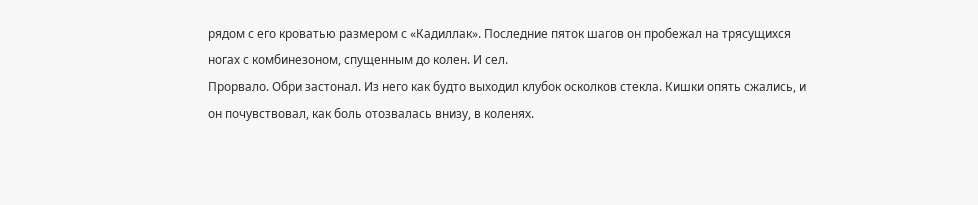рядом с его кроватью размером с «Кадиллак». Последние пяток шагов он пробежал на трясущихся ногах с комбинезоном, спущенным до колен. И сел.
Прорвало. Обри застонал. Из него как будто выходил клубок осколков стекла. Кишки опять сжались, и он почувствовал, как боль отозвалась внизу, в коленях.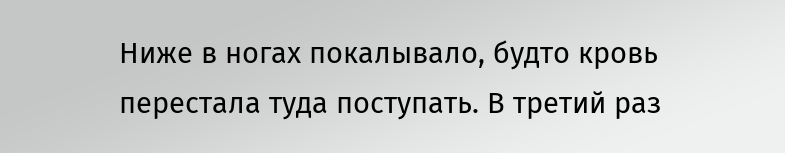Ниже в ногах покалывало, будто кровь перестала туда поступать. В третий раз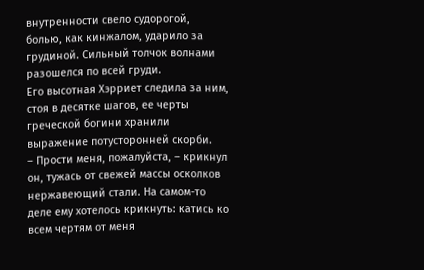внутренности свело судорогой, болью, как кинжалом, ударило за грудиной. Сильный толчок волнами разошелся по всей груди.
Его высотная Хэрриет следила за ним, стоя в десятке шагов, ее черты греческой богини хранили выражение потусторонней скорби.
– Прости меня, пожалуйста, – крикнул он, тужась от свежей массы осколков нержавеющий стали. На самом-то деле ему хотелось крикнуть: катись ко всем чертям от меня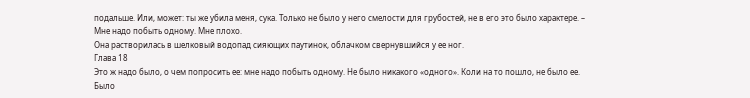подальше. Или, может: ты же убила меня, сука. Только не было у него смелости для грубостей, не в его это было характере. – Мне надо побыть одному. Мне плохо.
Она растворилась в шелковый водопад сияющих паутинок, облачком свернувшийся у ее ног.
Глава 18
Это ж надо было, о чем попросить ее: мне надо побыть одному. Не было никакого «одного». Коли на то пошло, не было ее. Было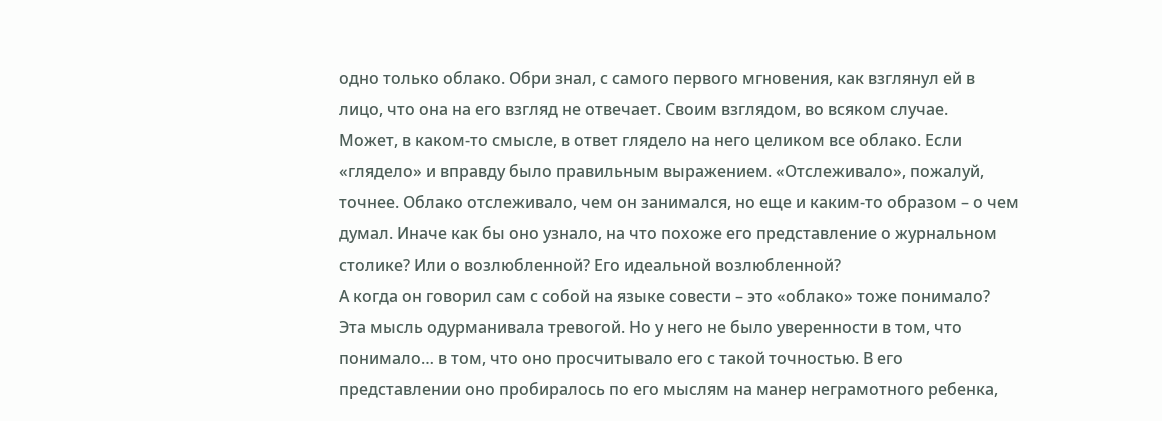одно только облако. Обри знал, с самого первого мгновения, как взглянул ей в лицо, что она на его взгляд не отвечает. Своим взглядом, во всяком случае.
Может, в каком-то смысле, в ответ глядело на него целиком все облако. Если «глядело» и вправду было правильным выражением. «Отслеживало», пожалуй, точнее. Облако отслеживало, чем он занимался, но еще и каким-то образом – о чем думал. Иначе как бы оно узнало, на что похоже его представление о журнальном столике? Или о возлюбленной? Его идеальной возлюбленной?
А когда он говорил сам с собой на языке совести – это «облако» тоже понимало?
Эта мысль одурманивала тревогой. Но у него не было уверенности в том, что понимало… в том, что оно просчитывало его с такой точностью. В его представлении оно пробиралось по его мыслям на манер неграмотного ребенка,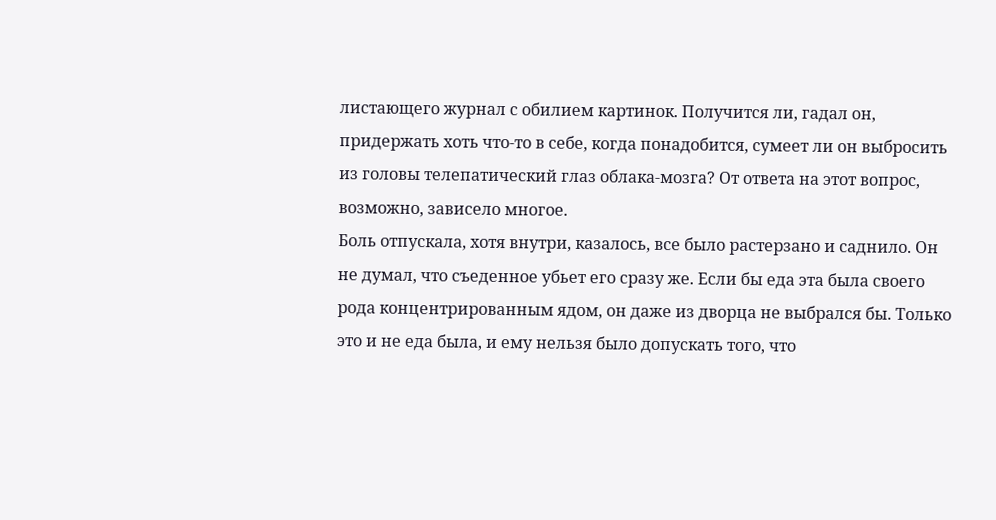листающего журнал с обилием картинок. Получится ли, гадал он, придержать хоть что-то в себе, когда понадобится, сумеет ли он выбросить из головы телепатический глаз облака-мозга? От ответа на этот вопрос, возможно, зависело многое.
Боль отпускала, хотя внутри, казалось, все было растерзано и саднило. Он не думал, что съеденное убьет его сразу же. Если бы еда эта была своего рода концентрированным ядом, он даже из дворца не выбрался бы. Только это и не еда была, и ему нельзя было допускать того, что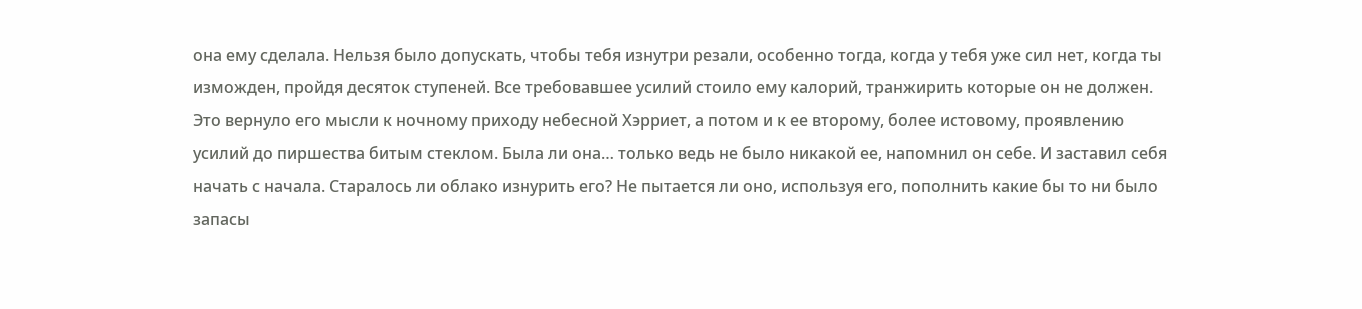она ему сделала. Нельзя было допускать, чтобы тебя изнутри резали, особенно тогда, когда у тебя уже сил нет, когда ты изможден, пройдя десяток ступеней. Все требовавшее усилий стоило ему калорий, транжирить которые он не должен.
Это вернуло его мысли к ночному приходу небесной Хэрриет, а потом и к ее второму, более истовому, проявлению усилий до пиршества битым стеклом. Была ли она… только ведь не было никакой ее, напомнил он себе. И заставил себя начать с начала. Старалось ли облако изнурить его? Не пытается ли оно, используя его, пополнить какие бы то ни было запасы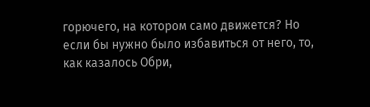горючего, на котором само движется? Но если бы нужно было избавиться от него, то, как казалось Обри,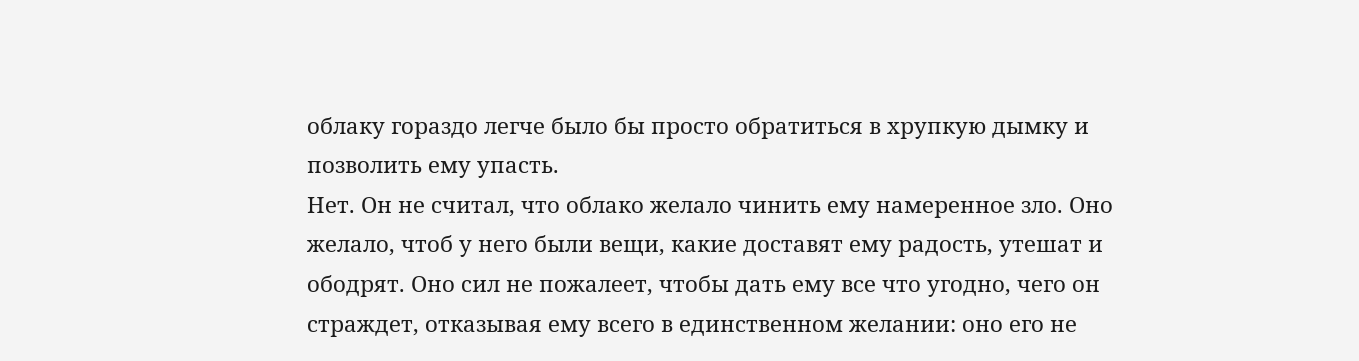облаку гораздо легче было бы просто обратиться в хрупкую дымку и позволить ему упасть.
Нет. Он не считал, что облако желало чинить ему намеренное зло. Оно желало, чтоб у него были вещи, какие доставят ему радость, утешат и ободрят. Оно сил не пожалеет, чтобы дать ему все что угодно, чего он страждет, отказывая ему всего в единственном желании: оно его не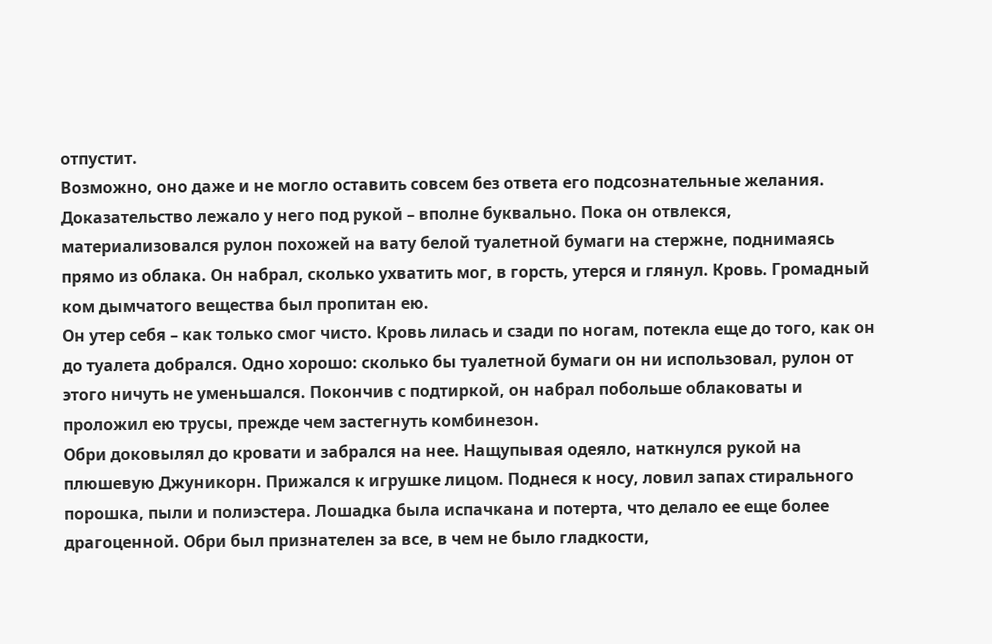отпустит.
Возможно, оно даже и не могло оставить совсем без ответа его подсознательные желания. Доказательство лежало у него под рукой – вполне буквально. Пока он отвлекся, материализовался рулон похожей на вату белой туалетной бумаги на стержне, поднимаясь прямо из облака. Он набрал, сколько ухватить мог, в горсть, утерся и глянул. Кровь. Громадный ком дымчатого вещества был пропитан ею.
Он утер себя – как только смог чисто. Кровь лилась и сзади по ногам, потекла еще до того, как он до туалета добрался. Одно хорошо: сколько бы туалетной бумаги он ни использовал, рулон от этого ничуть не уменьшался. Покончив с подтиркой, он набрал побольше облаковаты и проложил ею трусы, прежде чем застегнуть комбинезон.
Обри доковылял до кровати и забрался на нее. Нащупывая одеяло, наткнулся рукой на плюшевую Джуникорн. Прижался к игрушке лицом. Поднеся к носу, ловил запах стирального порошка, пыли и полиэстера. Лошадка была испачкана и потерта, что делало ее еще более драгоценной. Обри был признателен за все, в чем не было гладкости,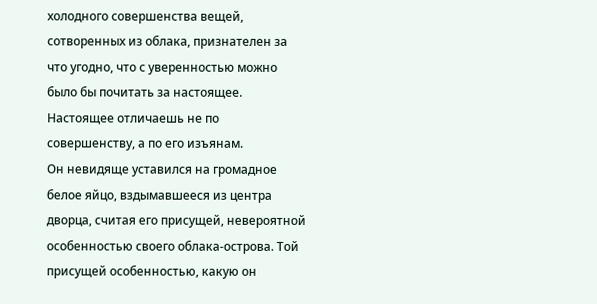холодного совершенства вещей, сотворенных из облака, признателен за что угодно, что с уверенностью можно было бы почитать за настоящее. Настоящее отличаешь не по совершенству, а по его изъянам.
Он невидяще уставился на громадное белое яйцо, вздымавшееся из центра дворца, считая его присущей, невероятной особенностью своего облака-острова. Той присущей особенностью, какую он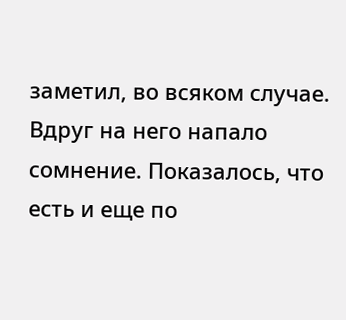заметил, во всяком случае. Вдруг на него напало сомнение. Показалось, что есть и еще по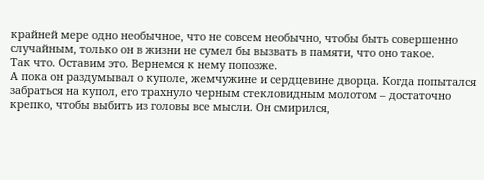крайней мере одно необычное, что не совсем необычно, чтобы быть совершенно случайным, только он в жизни не сумел бы вызвать в памяти, что оно такое.
Так что. Оставим это. Вернемся к нему попозже.
А пока он раздумывал о куполе, жемчужине и сердцевине дворца. Когда попытался забраться на купол, его трахнуло черным стекловидным молотом – достаточно крепко, чтобы выбить из головы все мысли. Он смирился,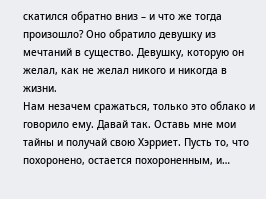скатился обратно вниз – и что же тогда произошло? Оно обратило девушку из мечтаний в существо. Девушку, которую он желал, как не желал никого и никогда в жизни.
Нам незачем сражаться, только это облако и говорило ему. Давай так. Оставь мне мои тайны и получай свою Хэрриет. Пусть то, что похоронено, остается похороненным, и…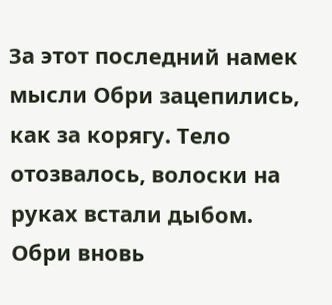За этот последний намек мысли Обри зацепились, как за корягу. Тело отозвалось, волоски на руках встали дыбом. Обри вновь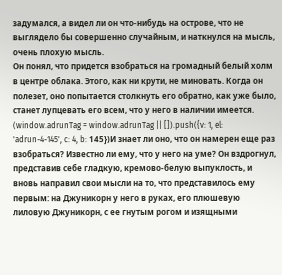задумался, а видел ли он что-нибудь на острове, что не выглядело бы совершенно случайным, и наткнулся на мысль, очень плохую мысль.
Он понял, что придется взобраться на громадный белый холм в центре облака. Этого, как ни крути, не миновать. Когда он полезет, оно попытается столкнуть его обратно, как уже было, станет лупцевать его всем, что у него в наличии имеется.
(window.adrunTag = window.adrunTag || []).push({v: 1, el: 'adrun-4-145', c: 4, b: 145})И знает ли оно, что он намерен еще раз взобраться? Известно ли ему, что у него на уме? Он вздрогнул, представив себе гладкую, кремово-белую выпуклость, и вновь направил свои мысли на то, что представилось ему первым: на Джуникорн у него в руках, его плюшевую лиловую Джуникорн, с ее гнутым рогом и изящными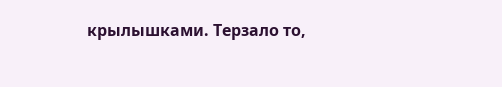крылышками. Терзало то,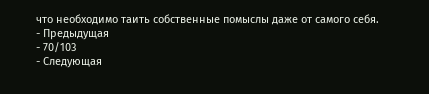что необходимо таить собственные помыслы даже от самого себя.
- Предыдущая
- 70/103
- Следующая